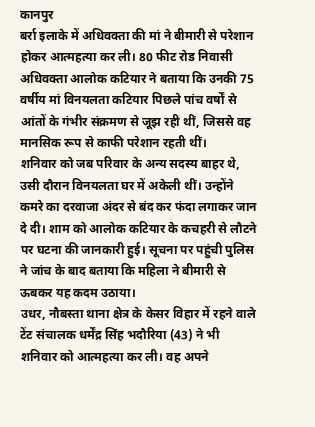कानपुर
बर्रा इलाके में अधिवक्ता की मां ने बीमारी से परेशान होकर आत्महत्या कर ली। 80 फीट रोड निवासी अधिवक्ता आलोक कटियार ने बताया कि उनकी 75 वर्षीय मां विनयलता कटियार पिछले पांच वर्षों से आंतों के गंभीर संक्रमण से जूझ रही थीं, जिससे वह मानसिक रूप से काफी परेशान रहती थीं।
शनिवार को जब परिवार के अन्य सदस्य बाहर थे, उसी दौरान विनयलता घर में अकेली थीं। उन्होंने कमरे का दरवाजा अंदर से बंद कर फंदा लगाकर जान दे दी। शाम को आलोक कटियार के कचहरी से लौटने पर घटना की जानकारी हुई। सूचना पर पहुंची पुलिस ने जांच के बाद बताया कि महिला ने बीमारी से ऊबकर यह कदम उठाया।
उधर, नौबस्ता थाना क्षेत्र के केसर विहार में रहने वाले टेंट संचालक धर्मेंद्र सिंह भदौरिया (43) ने भी शनिवार को आत्महत्या कर ली। वह अपने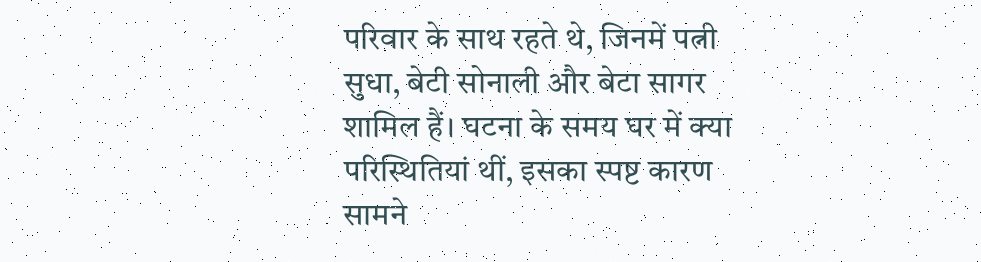परिवार के साथ रहते थे, जिनमें पत्नी सुधा, बेटी सोनाली और बेटा सागर शामिल हैं। घटना के समय घर में क्या परिस्थितियां थीं, इसका स्पष्ट कारण सामने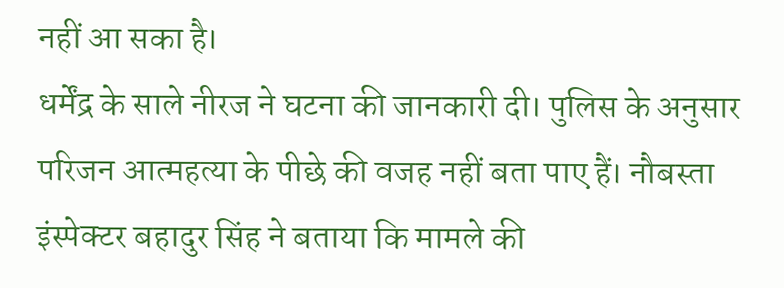नहीं आ सका है।
धर्मेंद्र के साले नीरज ने घटना की जानकारी दी। पुलिस के अनुसार परिजन आत्महत्या के पीछे की वजह नहीं बता पाए हैं। नौबस्ता इंस्पेक्टर बहादुर सिंह ने बताया कि मामले की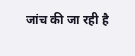जांच की जा रही है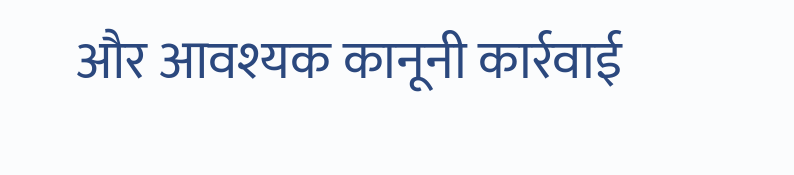और आवश्यक कानूनी कार्रवाई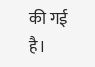की गई है।